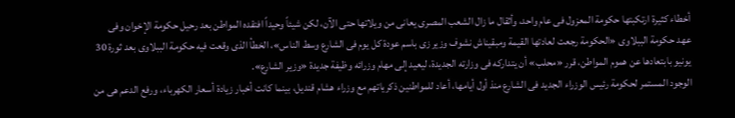أخطاء كثيرة ارتكبتها حكومة المعزول فى عام واحد، وأثقال ما زال الشعب المصرى يعانى من ويلاتها حتى الآن، لكن شيئاً وحيداً افتقده المواطن بعد رحيل حكومة الإخوان وفى عهد حكومة الببلاوى «الحكومة رجعت لعادتها القيمة ومبقيناش نشوف وزير زى باسم عودة كل يوم فى الشارع وسط الناس»، الخطأ الذى وقعت فيه حكومة الببلاوى بعد ثورة 30 يونيو بابتعادها عن هموم المواطن، قرر «محلب» أن يتداركه فى وزارته الجديدة، ليعيد إلى مهام وزرائه وظيفة جديدة «وزير الشارع».
الوجود المستمر لحكومة رئيس الوزراء الجديد فى الشارع منذ أول أيامها، أعاد للمواطنين ذكرياتهم مع وزراء هشام قنديل، بينما كانت أخبار زيادة أسعار الكهرباء، ورفع الدعم هى من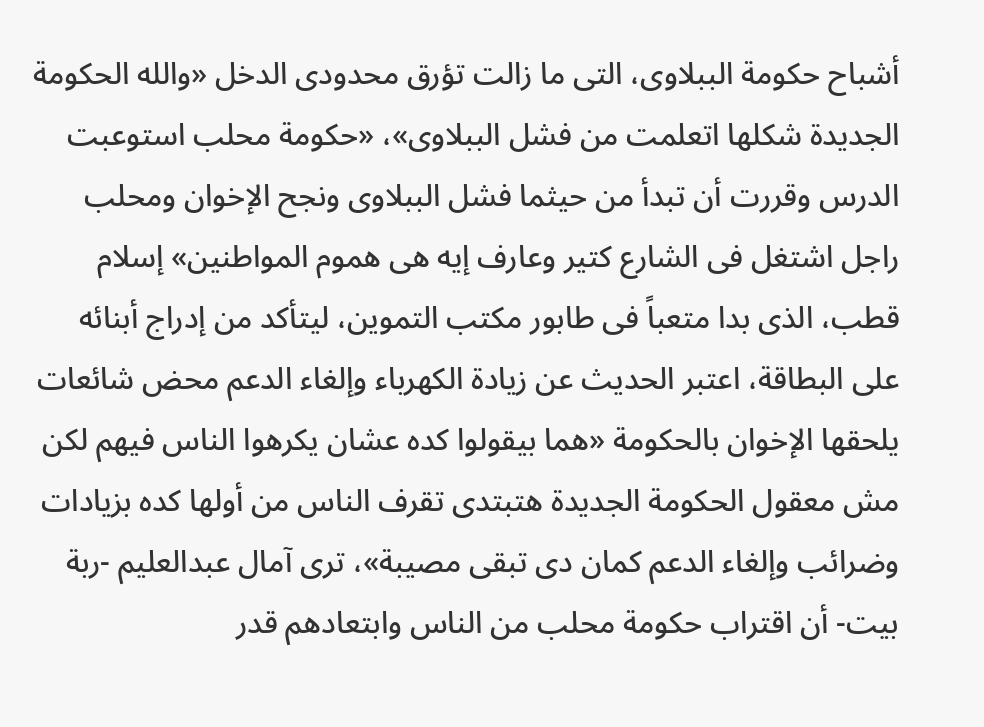أشباح حكومة الببلاوى، التى ما زالت تؤرق محدودى الدخل «والله الحكومة الجديدة شكلها اتعلمت من فشل الببلاوى»، «حكومة محلب استوعبت الدرس وقررت أن تبدأ من حيثما فشل الببلاوى ونجح الإخوان ومحلب راجل اشتغل فى الشارع كتير وعارف إيه هى هموم المواطنين» إسلام قطب، الذى بدا متعباً فى طابور مكتب التموين، ليتأكد من إدراج أبنائه على البطاقة، اعتبر الحديث عن زيادة الكهرباء وإلغاء الدعم محض شائعات يلحقها الإخوان بالحكومة «هما بيقولوا كده عشان يكرهوا الناس فيهم لكن مش معقول الحكومة الجديدة هتبتدى تقرف الناس من أولها كده بزيادات وضرائب وإلغاء الدعم كمان دى تبقى مصيبة»، ترى آمال عبدالعليم -ربة بيت- أن اقتراب حكومة محلب من الناس وابتعادهم قدر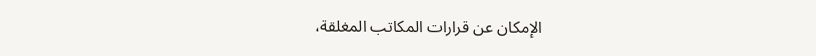الإمكان عن قرارات المكاتب المغلقة،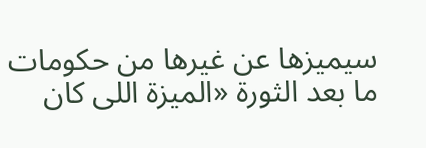سيميزها عن غيرها من حكومات ما بعد الثورة «الميزة اللى كان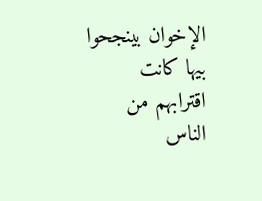الإخوان بينجحوا بيها كانت اقترابهم من الناس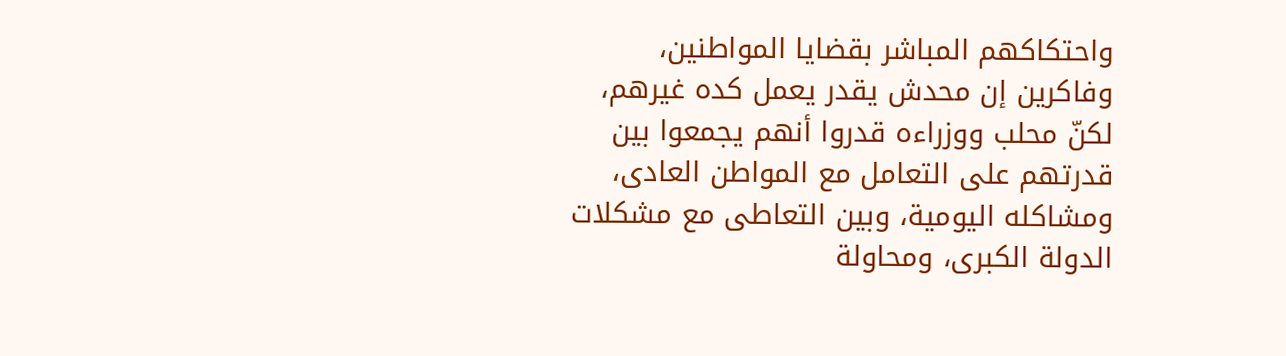واحتكاكهم المباشر بقضايا المواطنين، وفاكرين إن محدش يقدر يعمل كده غيرهم، لكنّ محلب ووزراءه قدروا أنهم يجمعوا بين قدرتهم على التعامل مع المواطن العادى، ومشاكله اليومية، وبين التعاطى مع مشكلات الدولة الكبرى، ومحاولة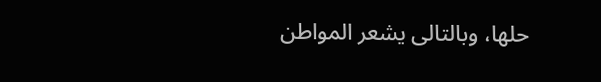حلها، وبالتالى يشعر المواطن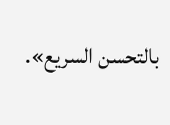بالتحسن السريع».